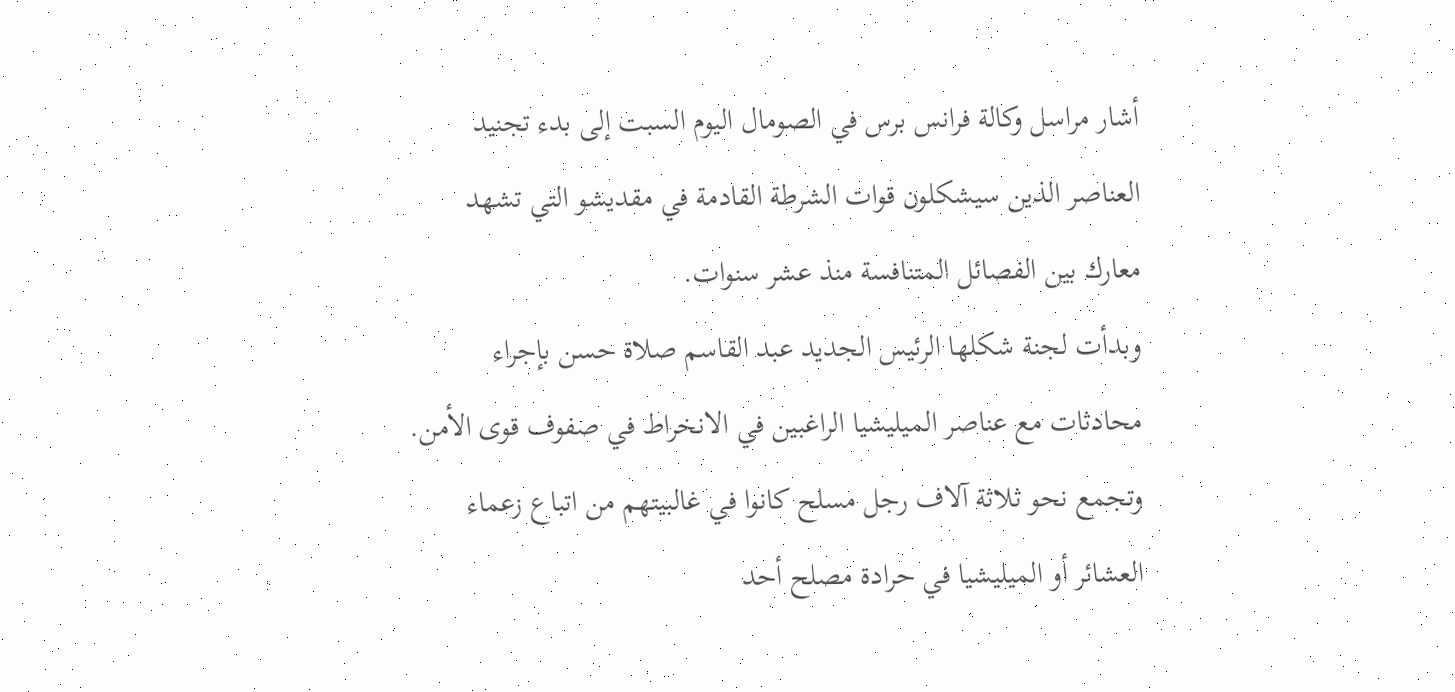أشار مراسل وكالة فرانس برس في الصومال اليوم السبت إلى بدء تجنيد العناصر الذين سيشكلون قوات الشرطة القادمة في مقديشو التي تشهد معارك بين الفصائل المتنافسة منذ عشر سنوات.
وبدأت لجنة شكلها الرئيس الجديد عبد القاسم صلاة حسن بإجراء محادثات مع عناصر الميليشيا الراغبين في الانخراط في صفوف قوى الأمن.
وتجمع نحو ثلاثة آلاف رجل مسلح كانوا في غالبيتهم من اتباع زعماء العشائر أو الميليشيا في حرادة مصلح أحد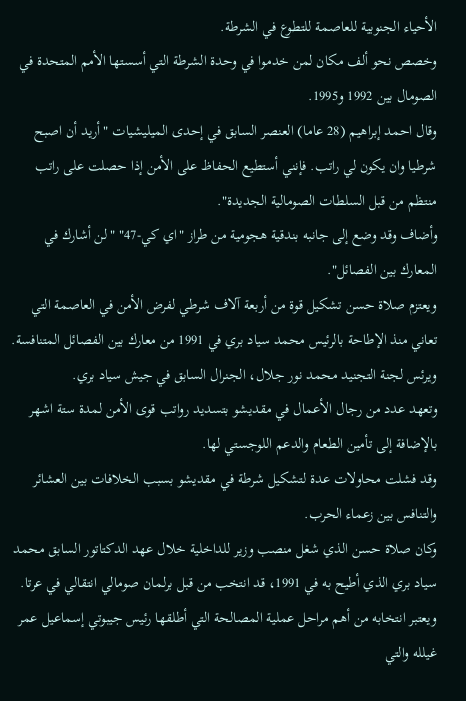الأحياء الجنوبية للعاصمة للتطوع في الشرطة.
وخصص نحو ألف مكان لمن خدموا في وحدة الشرطة التي أسستها الأمم المتحدة في الصومال بين 1992 و1995.
وقال احمد إبراهيم (28 عاما) العنصر السابق في إحدى الميليشيات "أريد أن اصبح شرطيا وان يكون لي راتب. فإنني أستطيع الحفاظ على الأمن إذا حصلت على راتب منتظم من قبل السلطات الصومالية الجديدة".
وأضاف وقد وضع إلى جانبه بندقية هجومية من طراز "اي كي-47" "لن أشارك في المعارك بين الفصائل".
ويعتزم صلاة حسن تشكيل قوة من أربعة آلاف شرطي لفرض الأمن في العاصمة التي تعاني منذ الإطاحة بالرئيس محمد سياد بري في 1991 من معارك بين الفصائل المتنافسة.
ويرئس لجنة التجنيد محمد نور جلال، الجنرال السابق في جيش سياد بري.
وتعهد عدد من رجال الأعمال في مقديشو بتسديد رواتب قوى الأمن لمدة ستة اشهر بالإضافة إلى تأمين الطعام والدعم اللوجستي لها.
وقد فشلت محاولات عدة لتشكيل شرطة في مقديشو بسبب الخلافات بين العشائر والتنافس بين زعماء الحرب.
وكان صلاة حسن الذي شغل منصب وزير للداخلية خلال عهد الدكتاتور السابق محمد سياد بري الذي أطيح به في 1991، قد انتخب من قبل برلمان صومالي انتقالي في عرتا.
ويعتبر انتخابه من أهم مراحل عملية المصالحة التي أطلقها رئيس جيبوتي إسماعيل عمر غيلله والتي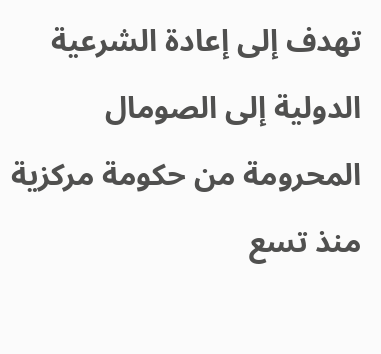تهدف إلى إعادة الشرعية الدولية إلى الصومال المحرومة من حكومة مركزية منذ تسع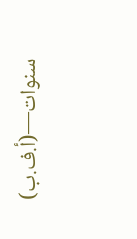سنوات—(أ.ف.ب)